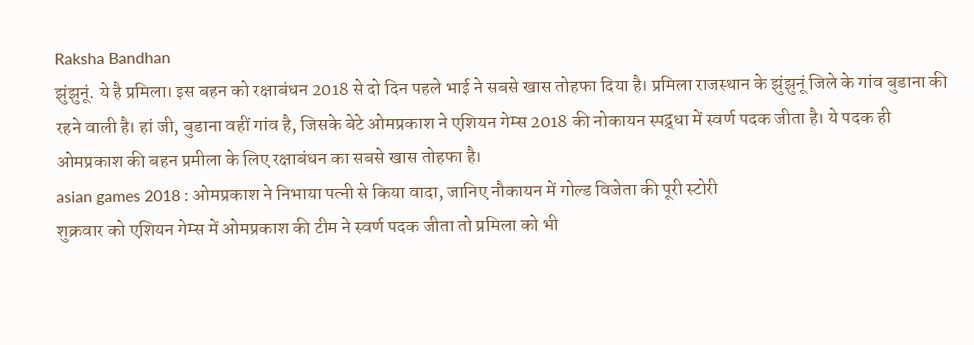Raksha Bandhan
झुंझुनूं. ये है प्रमिला। इस बहन को रक्षाबंधन 2018 से दो दिन पहले भाई ने सबसे खास तोहफा दिया है। प्रमिला राजस्थान के झुंझुनूं जिले के गांव बुडाना की रहने वाली है। हां जी, बुडाना वहीं गांव है, जिसके बेटे ओमप्रकाश ने एशियन गेम्स 2018 की नोकायन स्पद्र्धा में स्वर्ण पदक जीता है। ये पदक ही ओमप्रकाश की बहन प्रमीला के लिए रक्षाबंधन का सबसे खास तोहफा है।
asian games 2018 : ओमप्रकाश ने निभाया पत्नी से किया वादा, जानिए नौकायन में गोल्ड विजेता की पूरी स्टोरी
शुक्रवार को एशियन गेम्स में ओमप्रकाश की टीम ने स्वर्ण पदक जीता तो प्रमिला को भी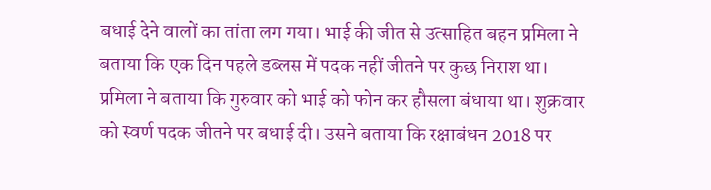बधाई देने वालों का तांता लग गया। भाई की जीत से उत्साहित बहन प्रमिला ने बताया कि एक दिन पहले डब्लस में पदक नहीं जीतने पर कुछ निराश था। प्रमिला ने बताया कि गुरुवार को भाई को फोन कर हौसला बंधाया था। शुक्रवार को स्वर्ण पदक जीतने पर बधाई दी। उसने बताया कि रक्षाबंधन 2018 पर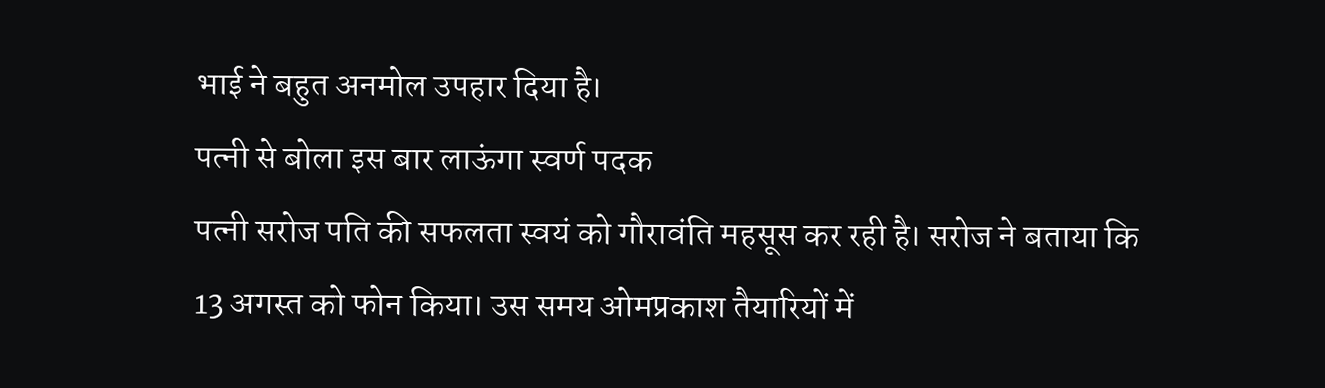भाई ने बहुत अनमोल उपहार दिया है।
पत्नी से बोला इस बार लाऊंगा स्वर्ण पदक
पत्नी सरोज पति की सफलता स्वयं को गौरावंति महसूस कर रही है। सरोज ने बताया कि 13 अगस्त को फोन किया। उस समय ओमप्रकाश तैयारियों में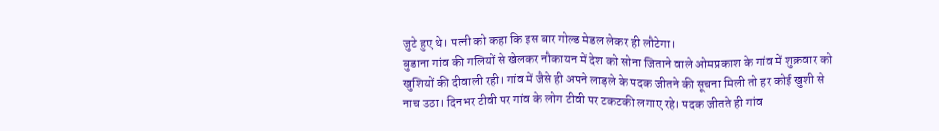जुटे हुए थे। पत्नी को कहा कि इस बार गोल्ड मेडल लेकर ही लौटेगा।
बुडाना गांव की गलियों से खेलकर नौकायन में देश को सोना जिताने वाले ओमप्रकाश के गांव में शुक्रवार को खुशियों की दीवाली रही। गांव में जैसे ही अपने लाड़ले के पदक जीतने की सूचना मिली तो हर कोई खुशी से नाच उठा। दिनभर टीवी पर गांव के लोग टीवी पर टकटकी लगाए रहे। पदक जीतते ही गांव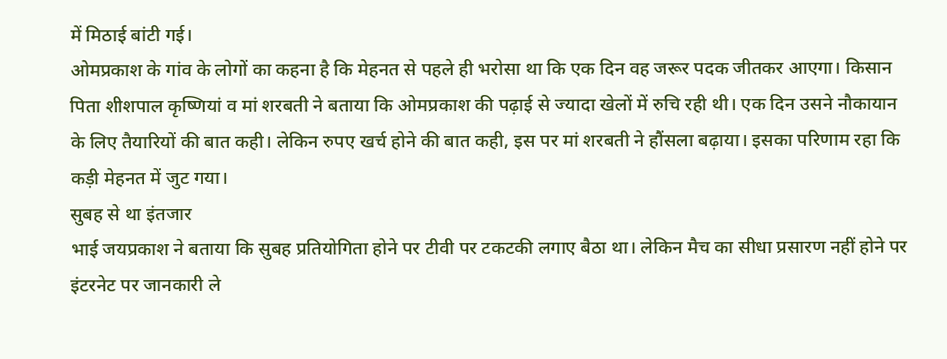में मिठाई बांटी गई।
ओमप्रकाश के गांव के लोगों का कहना है कि मेहनत से पहले ही भरोसा था कि एक दिन वह जरूर पदक जीतकर आएगा। किसान पिता शीशपाल कृष्णियां व मां शरबती ने बताया कि ओमप्रकाश की पढ़ाई से ज्यादा खेलों में रुचि रही थी। एक दिन उसने नौकायान के लिए तैयारियों की बात कही। लेकिन रुपए खर्च होने की बात कही, इस पर मां शरबती ने हौंसला बढ़ाया। इसका परिणाम रहा कि कड़ी मेहनत में जुट गया।
सुबह से था इंतजार
भाई जयप्रकाश ने बताया कि सुबह प्रतियोगिता होने पर टीवी पर टकटकी लगाए बैठा था। लेकिन मैच का सीधा प्रसारण नहीं होने पर इंटरनेट पर जानकारी ले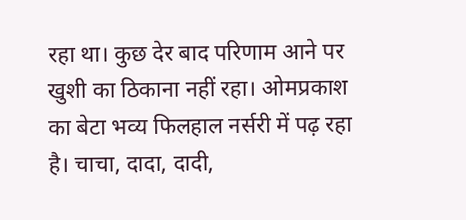रहा था। कुछ देर बाद परिणाम आने पर खुशी का ठिकाना नहीं रहा। ओमप्रकाश का बेटा भव्य फिलहाल नर्सरी में पढ़ रहा है। चाचा, दादा, दादी,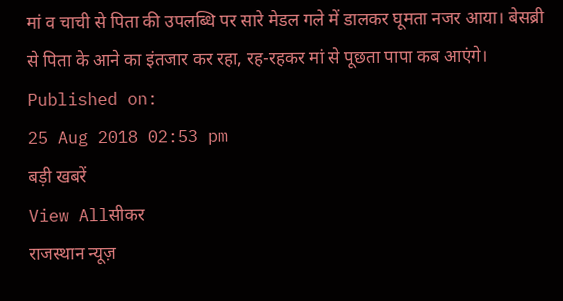मां व चाची से पिता की उपलब्धि पर सारे मेडल गले में डालकर घूमता नजर आया। बेसब्री से पिता के आने का इंतजार कर रहा, रह-रहकर मां से पूछता पापा कब आएंगे।
Published on:
25 Aug 2018 02:53 pm
बड़ी खबरें
View Allसीकर
राजस्थान न्यूज़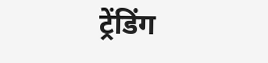ट्रेंडिंग